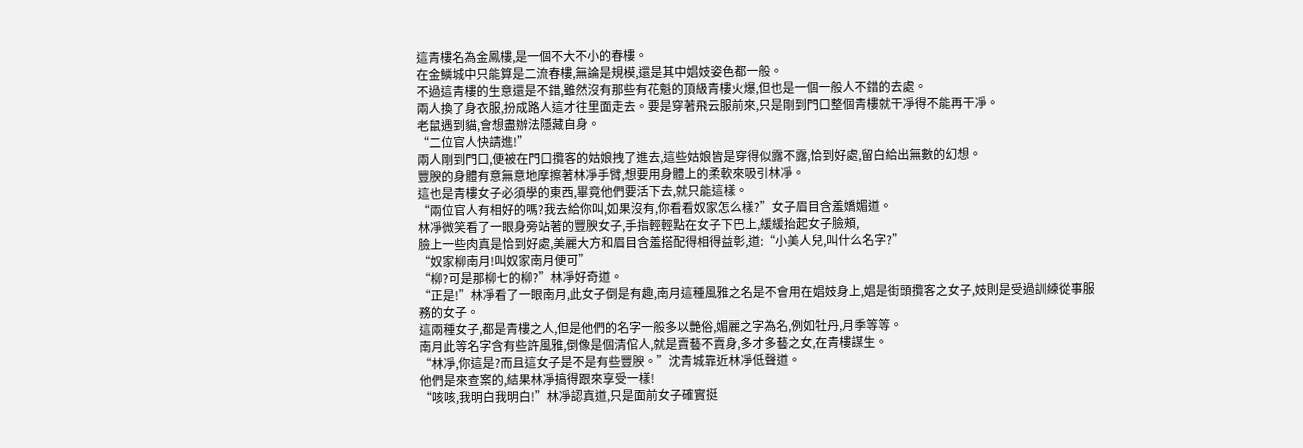這青樓名為金鳳樓,是一個不大不小的春樓。
在金鱗城中只能算是二流春樓,無論是規模,還是其中娼妓姿色都一般。
不過這青樓的生意還是不錯,雖然沒有那些有花魁的頂級青樓火爆,但也是一個一般人不錯的去處。
兩人換了身衣服,扮成路人這才往里面走去。要是穿著飛云服前來,只是剛到門口整個青樓就干凈得不能再干凈。
老鼠遇到貓,會想盡辦法隱藏自身。
“二位官人快請進!”
兩人剛到門口,便被在門口攬客的姑娘拽了進去,這些姑娘皆是穿得似露不露,恰到好處,留白給出無數的幻想。
豐腴的身體有意無意地摩擦著林凈手臂,想要用身體上的柔軟來吸引林凈。
這也是青樓女子必須學的東西,畢竟他們要活下去,就只能這樣。
“兩位官人有相好的嗎?我去給你叫,如果沒有,你看看奴家怎么樣?”女子眉目含羞嬌媚道。
林凈微笑看了一眼身旁站著的豐腴女子,手指輕輕點在女子下巴上,緩緩抬起女子臉頰,
臉上一些肉真是恰到好處,美麗大方和眉目含羞搭配得相得益彰,道:“小美人兒,叫什么名字?”
“奴家柳南月!叫奴家南月便可”
“柳?可是那柳七的柳?”林凈好奇道。
“正是!”林凈看了一眼南月,此女子倒是有趣,南月這種風雅之名是不會用在娼妓身上,娼是街頭攬客之女子,妓則是受過訓練從事服務的女子。
這兩種女子,都是青樓之人,但是他們的名字一般多以艷俗,媚麗之字為名,例如牡丹,月季等等。
南月此等名字含有些許風雅,倒像是個清倌人,就是賣藝不賣身,多才多藝之女,在青樓謀生。
“林凈,你這是?而且這女子是不是有些豐腴。”沈青城靠近林凈低聲道。
他們是來查案的,結果林凈搞得跟來享受一樣!
“咳咳,我明白我明白!”林凈認真道,只是面前女子確實挺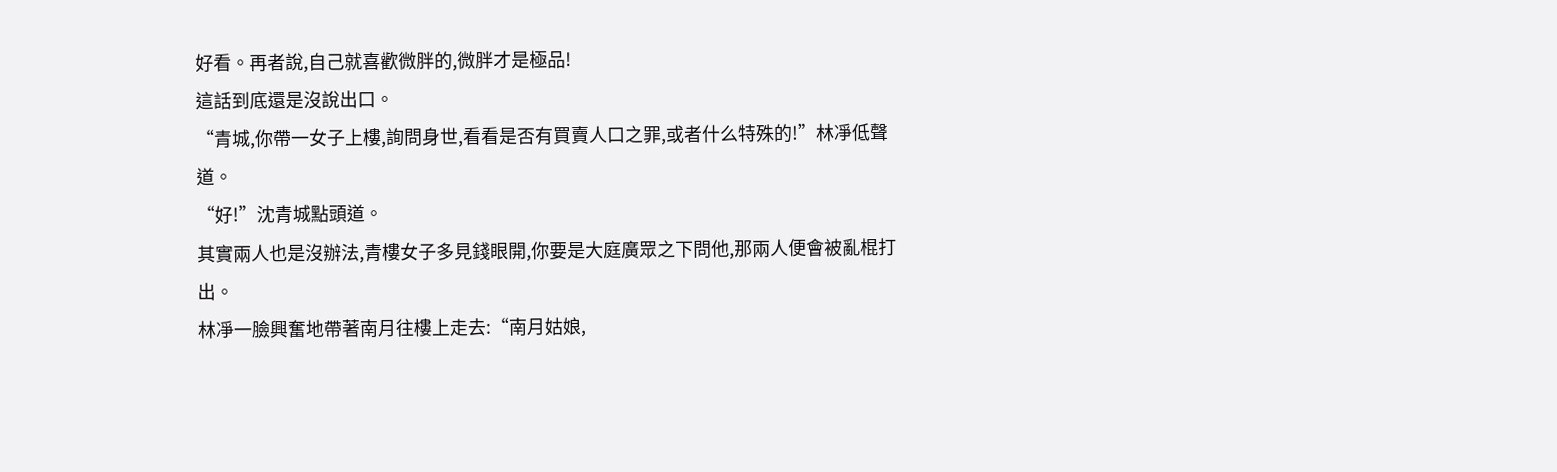好看。再者說,自己就喜歡微胖的,微胖才是極品!
這話到底還是沒說出口。
“青城,你帶一女子上樓,詢問身世,看看是否有買賣人口之罪,或者什么特殊的!”林凈低聲道。
“好!”沈青城點頭道。
其實兩人也是沒辦法,青樓女子多見錢眼開,你要是大庭廣眾之下問他,那兩人便會被亂棍打出。
林凈一臉興奮地帶著南月往樓上走去:“南月姑娘,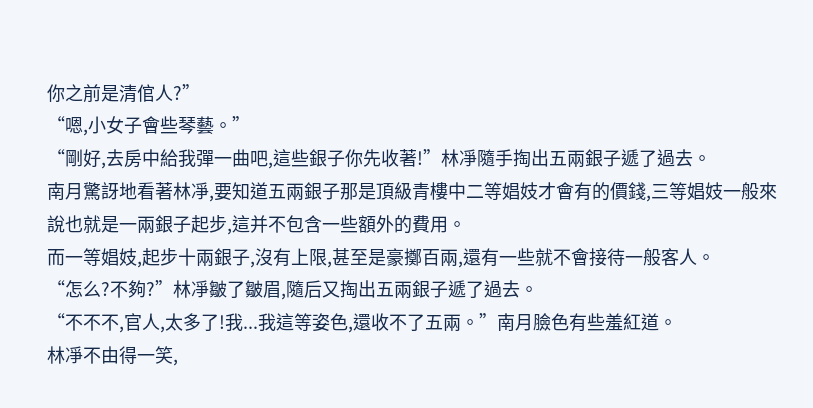你之前是清倌人?”
“嗯,小女子會些琴藝。”
“剛好,去房中給我彈一曲吧,這些銀子你先收著!”林凈隨手掏出五兩銀子遞了過去。
南月驚訝地看著林凈,要知道五兩銀子那是頂級青樓中二等娼妓才會有的價錢,三等娼妓一般來說也就是一兩銀子起步,這并不包含一些額外的費用。
而一等娼妓,起步十兩銀子,沒有上限,甚至是豪擲百兩,還有一些就不會接待一般客人。
“怎么?不夠?”林凈皺了皺眉,隨后又掏出五兩銀子遞了過去。
“不不不,官人,太多了!我...我這等姿色,還收不了五兩。”南月臉色有些羞紅道。
林凈不由得一笑,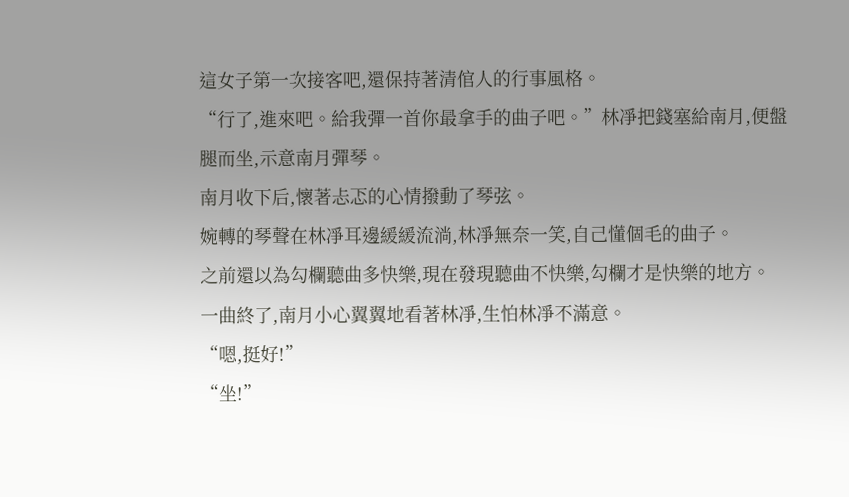這女子第一次接客吧,還保持著清倌人的行事風格。
“行了,進來吧。給我彈一首你最拿手的曲子吧。”林凈把錢塞給南月,便盤腿而坐,示意南月彈琴。
南月收下后,懷著忐忑的心情撥動了琴弦。
婉轉的琴聲在林凈耳邊緩緩流淌,林凈無奈一笑,自己懂個毛的曲子。
之前還以為勾欄聽曲多快樂,現在發現聽曲不快樂,勾欄才是快樂的地方。
一曲終了,南月小心翼翼地看著林凈,生怕林凈不滿意。
“嗯,挺好!”
“坐!”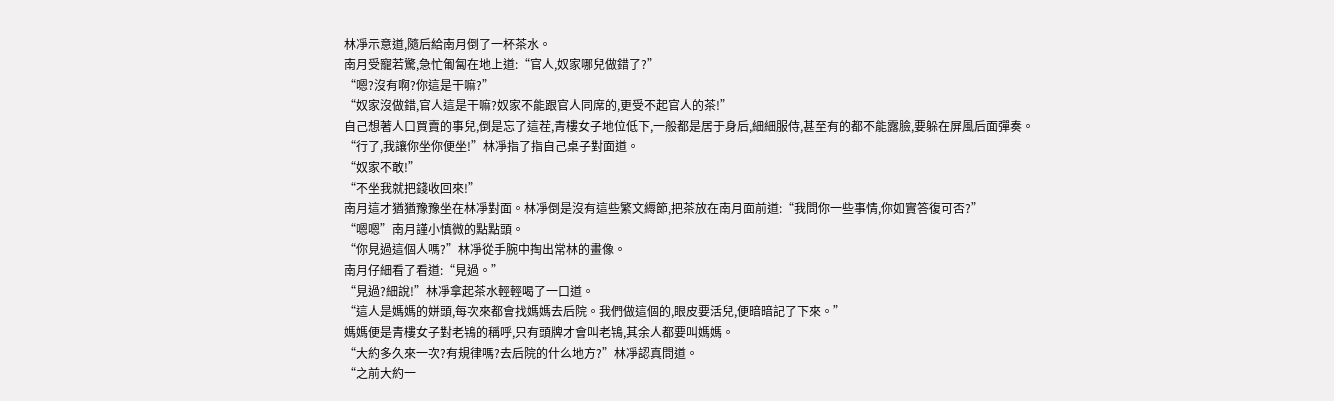林凈示意道,隨后給南月倒了一杯茶水。
南月受寵若驚,急忙匍匐在地上道:“官人,奴家哪兒做錯了?”
“嗯?沒有啊?你這是干嘛?”
“奴家沒做錯,官人這是干嘛?奴家不能跟官人同席的,更受不起官人的茶!”
自己想著人口買賣的事兒,倒是忘了這茬,青樓女子地位低下,一般都是居于身后,細細服侍,甚至有的都不能露臉,要躲在屏風后面彈奏。
“行了,我讓你坐你便坐!”林凈指了指自己桌子對面道。
“奴家不敢!”
“不坐我就把錢收回來!”
南月這才猶猶豫豫坐在林凈對面。林凈倒是沒有這些繁文縟節,把茶放在南月面前道:“我問你一些事情,你如實答復可否?”
“嗯嗯”南月謹小慎微的點點頭。
“你見過這個人嗎?”林凈從手腕中掏出常林的畫像。
南月仔細看了看道:“見過。”
“見過?細說!”林凈拿起茶水輕輕喝了一口道。
“這人是媽媽的姘頭,每次來都會找媽媽去后院。我們做這個的,眼皮要活兒,便暗暗記了下來。”
媽媽便是青樓女子對老鴇的稱呼,只有頭牌才會叫老鴇,其余人都要叫媽媽。
“大約多久來一次?有規律嗎?去后院的什么地方?”林凈認真問道。
“之前大約一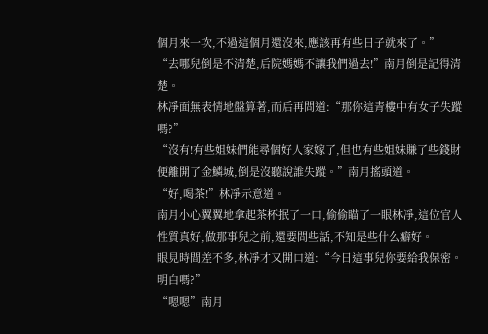個月來一次,不過這個月還沒來,應該再有些日子就來了。”
“去哪兒倒是不清楚,后院媽媽不讓我們過去!”南月倒是記得清楚。
林凈面無表情地盤算著,而后再問道:“那你這青樓中有女子失蹤嗎?”
“沒有!有些姐妹們能尋個好人家嫁了,但也有些姐妹賺了些錢財便離開了金鱗城,倒是沒聽說誰失蹤。”南月搖頭道。
“好,喝茶!”林凈示意道。
南月小心翼翼地拿起茶杯抿了一口,偷偷瞄了一眼林凈,這位官人性質真好,做那事兒之前,還要問些話,不知是些什么癖好。
眼見時間差不多,林凈才又開口道:“今日這事兒你要給我保密。明白嗎?”
“嗯嗯”南月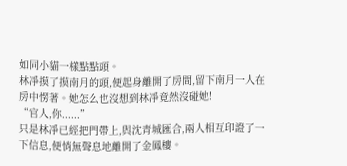如同小貓一樣點點頭。
林凈摸了摸南月的頭,便起身離開了房間,留下南月一人在房中愣著。她怎么也沒想到林凈竟然沒碰她!
“官人,你......”
只是林凈已經把門帶上,與沈青城匯合,兩人相互印證了一下信息,便悄無聲息地離開了金鳳樓。